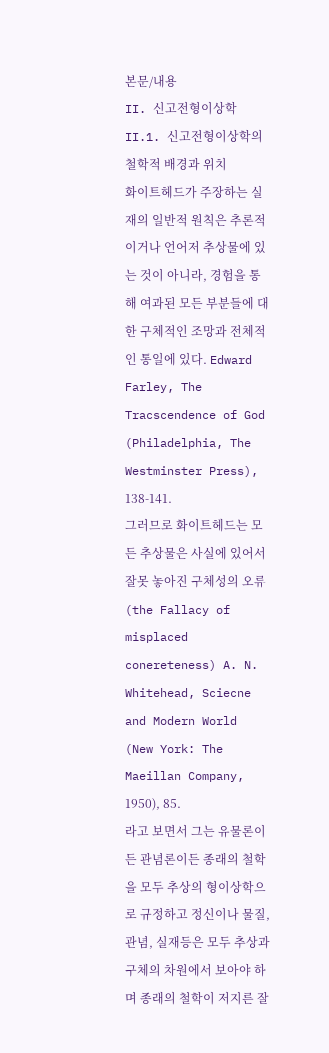본문/내용
II. 신고전형이상학
II.1. 신고전형이상학의 철학적 배경과 위치
화이트헤드가 주장하는 실재의 일반적 원칙은 추론적이거나 언어저 추상물에 있는 것이 아니라, 경험을 통해 여과된 모든 부분들에 대한 구체적인 조망과 전체적인 통일에 있다. Edward Farley, The Tracscendence of God (Philadelphia, The Westminster Press), 138-141.
그러므로 화이트헤드는 모든 추상물은 사실에 있어서 잘못 놓아진 구체성의 오류(the Fallacy of misplaced conereteness) A. N. Whitehead, Sciecne and Modern World (New York: The Maeillan Company, 1950), 85.
라고 보면서 그는 유물론이든 관념론이든 종래의 철학을 모두 추상의 형이상학으로 규정하고 정신이나 물질, 관념, 실재등은 모두 추상과 구체의 차원에서 보아야 하며 종래의 철학이 저지른 잘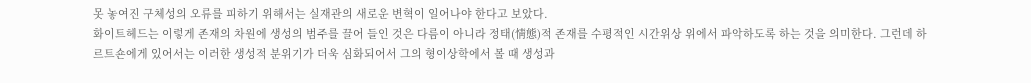못 놓여진 구체성의 오류를 피하기 위해서는 실재관의 새로운 변혁이 일어나야 한다고 보았다.
화이트헤드는 이렇게 존재의 차원에 생성의 범주를 끌어 들인 것은 다름이 아니라 정태(情態)적 존재를 수평적인 시간위상 위에서 파악하도록 하는 것을 의미한다. 그런데 하르트숀에게 있어서는 이러한 생성적 분위기가 더욱 심화되어서 그의 형이상학에서 볼 때 생성과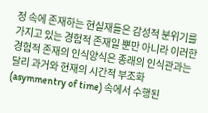정 속에 존재하는 현실재들은 감성적 분위기를 가지고 있는 경험적 존재일 뿐만 아니라 이러한 경험적 존재의 인식양식은 종래의 인식관과는 달리 과거와 현재의 시간적 부조화(asymmentry of time) 속에서 수행된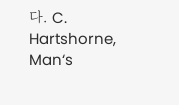다. C. Hartshorne, Man‘s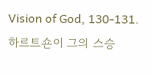Vision of God, 130-131.
하르트숀이 그의 스승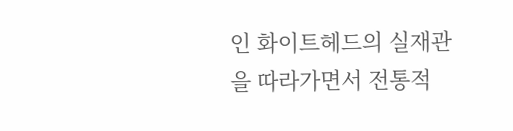인 화이트헤드의 실재관을 따라가면서 전통적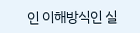인 이해방식인 실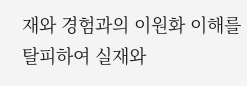재와 경험과의 이원화 이해를 탈피하여 실재와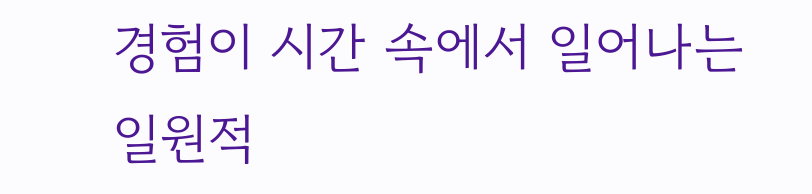경험이 시간 속에서 일어나는 일원적